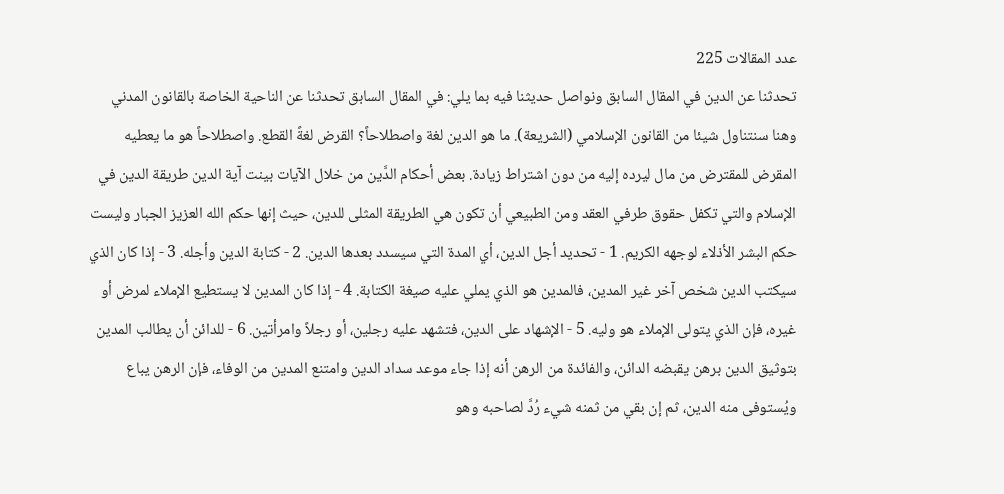عدد المقالات 225
تحدثنا عن الدين في المقال السابق ونواصل حديثنا فيه بما يلي: في المقال السابق تحدثنا عن الناحية الخاصة بالقانون المدني وهنا سنتناول شيئا من القانون الإسلامي (الشريعة). ما هو الدين لغة واصطلاحاً؟ القرض لغةً القطع. واصطلاحاً هو ما يعطيه المقرض للمقترض من مال ليرده إليه من دون اشتراط زيادة. بعض أحكام الدَّين من خلال الآيات بينت آية الدين طريقة الدين في الإسلام والتي تكفل حقوق طرفي العقد ومن الطبيعي أن تكون هي الطريقة المثلى للدين، حيث إنها حكم الله العزيز الجبار وليست حكم البشر الأذلاء لوجهه الكريم. 1 - تحديد أجل الدين، أي المدة التي سيسدد بعدها الدين. 2 - كتابة الدين وأجله. 3 - إذا كان الذي سيكتب الدين شخص آخر غير المدين، فالمدين هو الذي يملي عليه صيغة الكتابة. 4 - إذا كان المدين لا يستطيع الإملاء لمرض أو غيره، فإن الذي يتولى الإملاء هو وليه. 5 - الإشهاد على الدين، فتشهد عليه رجلين، أو رجلاً وامرأتين. 6 - للدائن أن يطالب المدين بتوثيق الدين برهن يقبضه الدائن، والفائدة من الرهن أنه إذا جاء موعد سداد الدين وامتنع المدين من الوفاء، فإن الرهن يباع ويُستوفى منه الدين، ثم إن بقي من ثمنه شيء رُدَّ لصاحبه وهو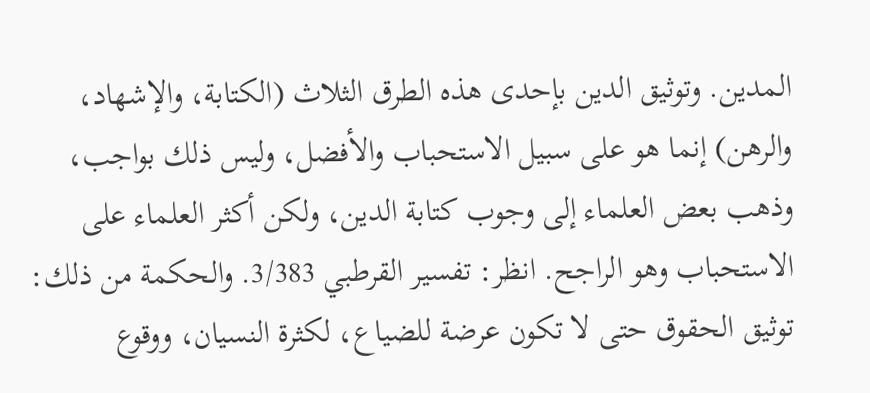المدين. وتوثيق الدين بإحدى هذه الطرق الثلاث (الكتابة، والإشهاد، والرهن) إنما هو على سبيل الاستحباب والأفضل، وليس ذلك بواجب، وذهب بعض العلماء إلى وجوب كتابة الدين، ولكن أكثر العلماء على الاستحباب وهو الراجح. انظر: تفسير القرطبي 3/383. والحكمة من ذلك: توثيق الحقوق حتى لا تكون عرضة للضياع، لكثرة النسيان، ووقوع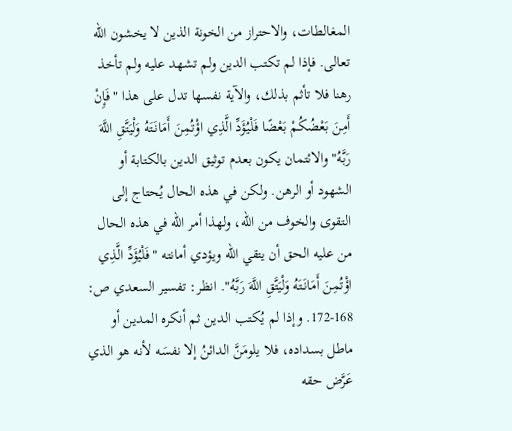المغالطات، والاحتراز من الخونة الذين لا يخشون الله تعالى. فإذا لم تكتب الدين ولم تشهد عليه ولم تأخذ رهنا فلا تأثم بذلك، والآية نفسها تدل على هذا "فَإِنْ أَمِنَ بَعْضُكُمْ بَعْضًا فَلْيُؤَدِّ الَّذِي اؤْتُمِنَ أَمَانَتَهُ وَلْيَتَّقِ اللَّهَ رَبَّهُ" والائتمان يكون بعدم توثيق الدين بالكتابة أو الشهود أو الرهن. ولكن في هذه الحال يُحتاج إلى التقوى والخوف من الله، ولهذا أمر الله في هذه الحال من عليه الحق أن يتقي الله ويؤدي أمانته "فَلْيُؤَدِّ الَّذِي اؤْتُمِنَ أَمَانَتَهُ وَلْيَتَّقِ اللَّهَ رَبَّهُ". انظر: تفسير السعدي ص: 168-172. وإذا لم يُكتب الدين ثم أنكره المدين أو ماطل بسداده، فلا يلومَنَّ الدائنُ إلا نفسَه لأنه هو الذي عَرَّض حقه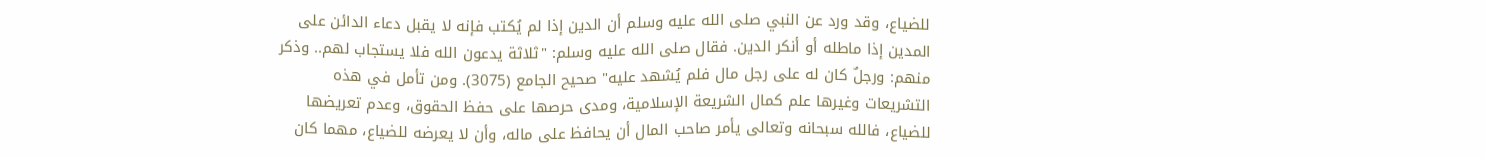للضياع، وقد ورد عن النبي صلى الله عليه وسلم أن الدين إذا لم يُكتب فإنه لا يقبل دعاء الدائن على المدين إذا ماطله أو أنكر الدين. فقال صلى الله عليه وسلم: "ثلاثة يدعون الله فلا يستجاب لهم.. وذكر منهم: ورجلٌ كان له على رجل مال فلم يُشهد عليه" صحيح الجامع (3075). ومن تأمل في هذه التشريعات وغيرها علم كمال الشريعة الإسلامية، ومدى حرصها على حفظ الحقوق، وعدم تعريضها للضياع، فالله سبحانه وتعالى يأمر صاحب المال أن يحافظ على ماله، وأن لا يعرضه للضياع، مهما كان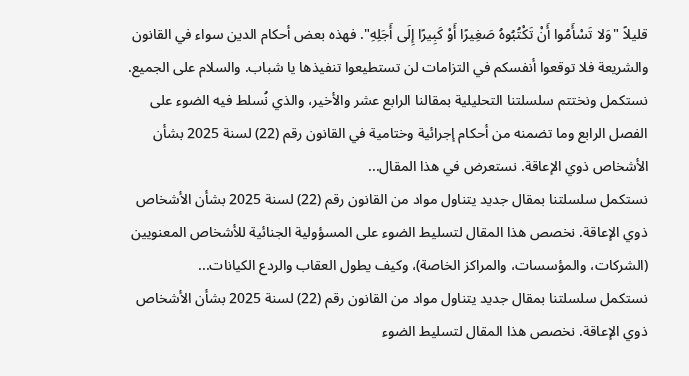قليلاً "وَلا تَسْأَمُوا أَنْ تَكْتُبُوهُ صَغِيرًا أَوْ كَبِيرًا إِلَى أَجَلِهِ". فهذه بعض أحكام الدين سواء في القانون والشريعة فلا توقعوا أنفسكم في التزامات لن تستطيعوا تنفيذها يا شباب. والسلام على الجميع.
نستكمل ونختتم سلسلتنا التحليلية بمقالنا الرابع عشر والأخير، والذي نُسلط فيه الضوء على الفصل الرابع وما تضمنه من أحكام إجرائية وختامية في القانون رقم (22) لسنة 2025 بشأن الأشخاص ذوي الإعاقة. نستعرض في هذا المقال...
نستكمل سلسلتنا بمقال جديد يتناول مواد من القانون رقم (22) لسنة 2025 بشأن الأشخاص ذوي الإعاقة. نخصص هذا المقال لتسليط الضوء على المسؤولية الجنائية للأشخاص المعنويين (الشركات، والمؤسسات، والمراكز الخاصة)، وكيف يطول العقاب والردع الكيانات...
نستكمل سلسلتنا بمقال جديد يتناول مواد من القانون رقم (22) لسنة 2025 بشأن الأشخاص ذوي الإعاقة. نخصص هذا المقال لتسليط الضوء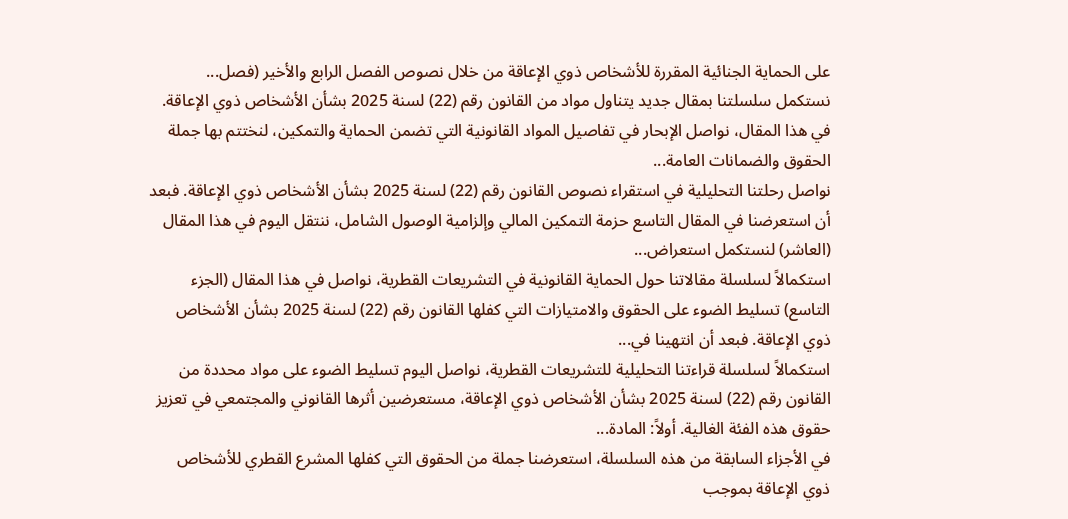على الحماية الجنائية المقررة للأشخاص ذوي الإعاقة من خلال نصوص الفصل الرابع والأخير (فصل...
نستكمل سلسلتنا بمقال جديد يتناول مواد من القانون رقم (22) لسنة 2025 بشأن الأشخاص ذوي الإعاقة. في هذا المقال، نواصل الإبحار في تفاصيل المواد القانونية التي تضمن الحماية والتمكين، لنختتم بها جملة الحقوق والضمانات العامة...
نواصل رحلتنا التحليلية في استقراء نصوص القانون رقم (22) لسنة 2025 بشأن الأشخاص ذوي الإعاقة. فبعد أن استعرضنا في المقال التاسع حزمة التمكين المالي وإلزامية الوصول الشامل، ننتقل اليوم في هذا المقال (العاشر) لنستكمل استعراض...
استكمالاً لسلسلة مقالاتنا حول الحماية القانونية في التشريعات القطرية، نواصل في هذا المقال (الجزء التاسع) تسليط الضوء على الحقوق والامتيازات التي كفلها القانون رقم (22) لسنة 2025 بشأن الأشخاص ذوي الإعاقة. فبعد أن انتهينا في...
استكمالاً لسلسلة قراءتنا التحليلية للتشريعات القطرية، نواصل اليوم تسليط الضوء على مواد محددة من القانون رقم (22) لسنة 2025 بشأن الأشخاص ذوي الإعاقة، مستعرضين أثرها القانوني والمجتمعي في تعزيز حقوق هذه الفئة الغالية. أولاً: المادة...
في الأجزاء السابقة من هذه السلسلة، استعرضنا جملة من الحقوق التي كفلها المشرع القطري للأشخاص ذوي الإعاقة بموجب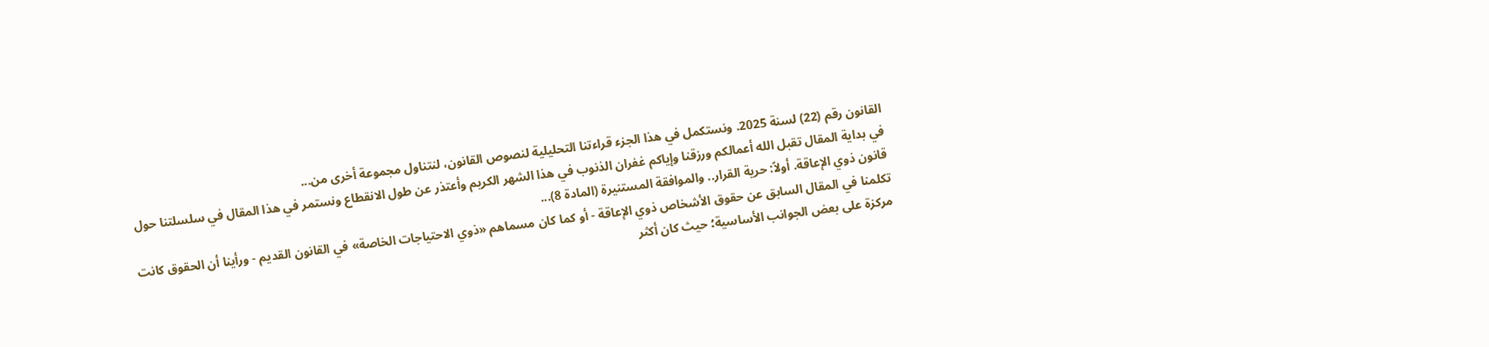القانون رقم (22) لسنة 2025. ونستكمل في هذا الجزء قراءتنا التحليلية لنصوص القانون، لنتناول مجموعة أخرى من...
في بداية المقال تقبل الله أعمالكم ورزقنا وإياكم غفران الذنوب في هذا الشهر الكريم وأعتذر عن طول الانقطاع ونستمر في هذا المقال في سلسلتنا حول قانون ذوي الإعاقة. أولاً: حرية القرار.. والموافقة المستنيرة (المادة 8)...
تكلمنا في المقال السابق عن حقوق الأشخاص ذوي الإعاقة - أو كما كان مسماهم «ذوي الاحتياجات الخاصة» في القانون القديم - ورأينا أن الحقوق كانت مركزة على بعض الجوانب الأساسية؛ حيث كان أكثر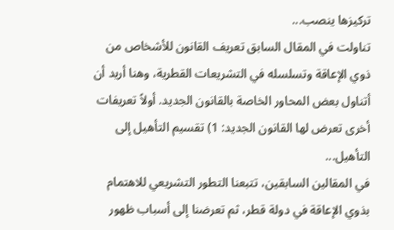تركيزها ينصب...
تناولت في المقال السابق تعريف القانون للأشخاص من ذوي الإعاقة وتسلسله في التشريعات القطرية، وهنا أريد أن أتناول بعض المحاور الخاصة بالقانون الجديد. أولاً تعريفات أخرى تعرض لها القانون الجديد: 1) تقسيم التأهيل إلى التأهيل...
في المقالين السابقين، تتبعنا التطور التشريعي للاهتمام بذوي الإعاقة في دولة قطر، ثم تعرضنا إلى أسباب ظهور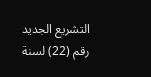التشريع الجديد رقم (22) لسنة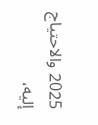2025 والاحتياج إليه،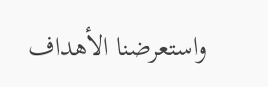واستعرضنا الأهداف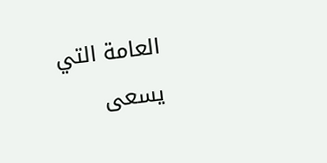العامة التي يسعى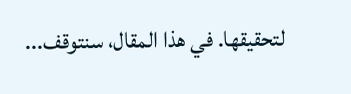لتحقيقها. في هذا المقال، سنتوقف...